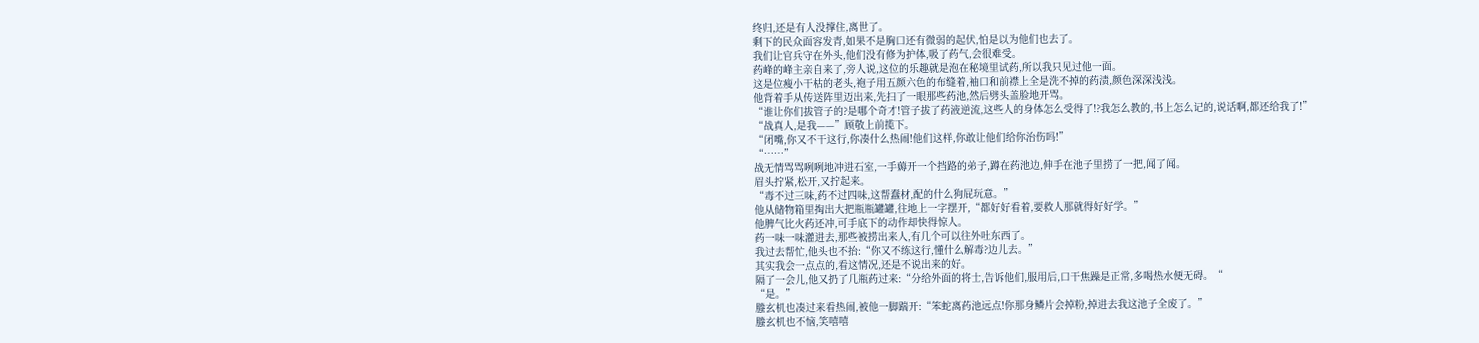终归,还是有人没撑住,离世了。
剩下的民众面容发青,如果不是胸口还有微弱的起伏,怕是以为他们也去了。
我们让官兵守在外头,他们没有修为护体,吸了药气,会很难受。
药峰的峰主亲自来了,旁人说,这位的乐趣就是泡在秘境里试药,所以我只见过他一面。
这是位瘦小干枯的老头,袍子用五颜六色的布缝着,袖口和前襟上全是洗不掉的药渍,颜色深深浅浅。
他背着手从传送阵里迈出来,先扫了一眼那些药池,然后劈头盖脸地开骂。
“谁让你们拔管子的?是哪个奇才!管子拔了药液逆流,这些人的身体怎么受得了!?我怎么教的,书上怎么记的,说话啊,都还给我了!”
“战真人,是我——”顾敬上前揽下。
“闭嘴,你又不干这行,你凑什么热闹!他们这样,你敢让他们给你治伤吗!”
“……”
战无情骂骂咧咧地冲进石室,一手薅开一个挡路的弟子,蹲在药池边,伸手在池子里捞了一把,闻了闻。
眉头拧紧,松开,又拧起来。
“毒不过三味,药不过四味,这帮蠢材,配的什么狗屁玩意。”
他从储物箱里掏出大把瓶瓶罐罐,往地上一字摆开,“都好好看着,要救人那就得好好学。”
他脾气比火药还冲,可手底下的动作却快得惊人。
药一味一味灌进去,那些被捞出来人,有几个可以往外吐东西了。
我过去帮忙,他头也不抬:“你又不练这行,懂什么解毒?边儿去。”
其实我会一点点的,看这情况,还是不说出来的好。
隔了一会儿,他又扔了几瓶药过来:“分给外面的将士,告诉他们,服用后,口干焦躁是正常,多喝热水便无碍。“
“是。”
螣玄机也凑过来看热闹,被他一脚踹开:“笨蛇离药池远点!你那身鳞片会掉粉,掉进去我这池子全废了。”
螣玄机也不恼,笑嘻嘻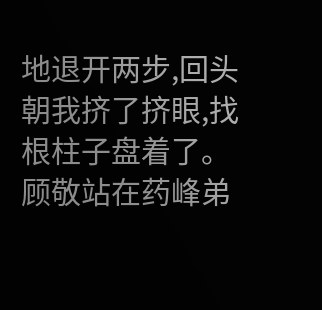地退开两步,回头朝我挤了挤眼,找根柱子盘着了。
顾敬站在药峰弟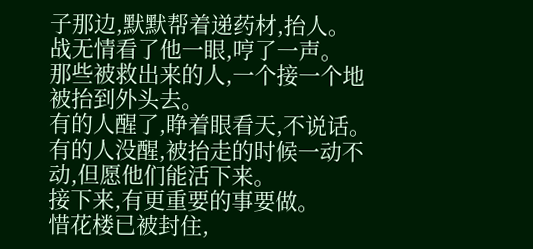子那边,默默帮着递药材,抬人。
战无情看了他一眼,哼了一声。
那些被救出来的人,一个接一个地被抬到外头去。
有的人醒了,睁着眼看天,不说话。
有的人没醒,被抬走的时候一动不动,但愿他们能活下来。
接下来,有更重要的事要做。
惜花楼已被封住,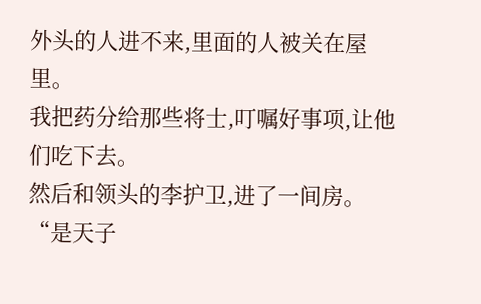外头的人进不来,里面的人被关在屋里。
我把药分给那些将士,叮嘱好事项,让他们吃下去。
然后和领头的李护卫,进了一间房。
“是天子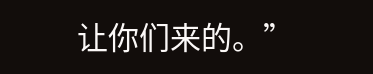让你们来的。”